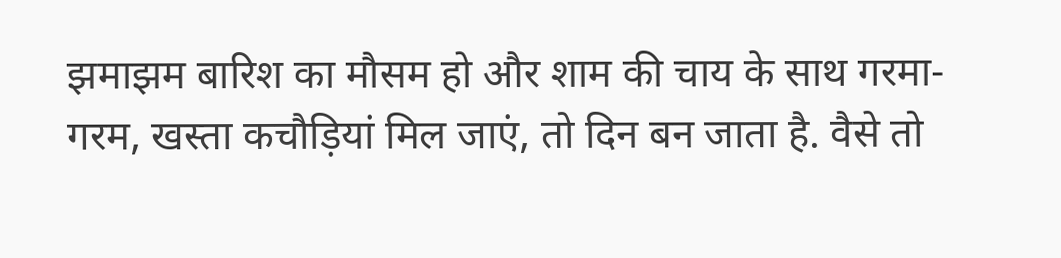झमाझम बारिश का मौसम हो और शाम की चाय के साथ गरमा-गरम, खस्ता कचौड़ियां मिल जाएं, तो दिन बन जाता है. वैसे तो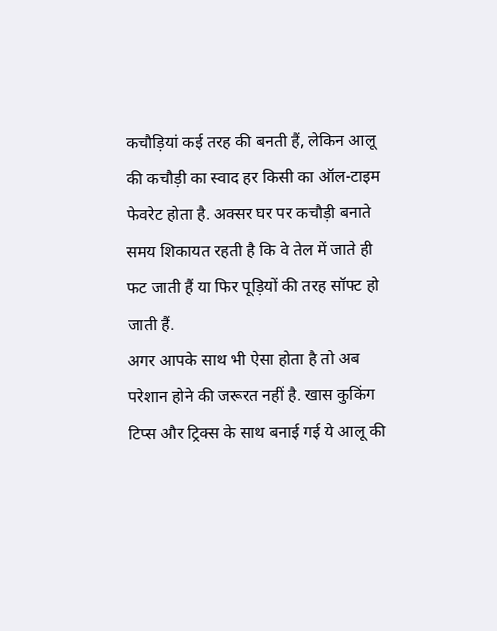कचौड़ियां कई तरह की बनती हैं, लेकिन आलू की कचौड़ी का स्वाद हर किसी का ऑल-टाइम फेवरेट होता है. अक्सर घर पर कचौड़ी बनाते समय शिकायत रहती है कि वे तेल में जाते ही फट जाती हैं या फिर पूड़ियों की तरह सॉफ्ट हो जाती हैं.
अगर आपके साथ भी ऐसा होता है तो अब परेशान होने की जरूरत नहीं है. खास कुकिंग टिप्स और ट्रिक्स के साथ बनाई गई ये आलू की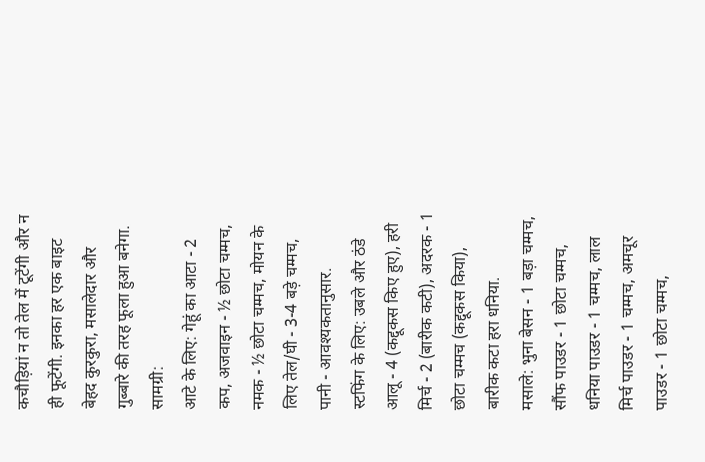कचौड़ियां न तो तेल में टूटेंगी और न ही फूटेंगी. इनका हर एक बाइट बेहद कुरकुरा, मसालेदार और गुब्बारे की तरह फूला हुआ बनेगा.
सामग्री:
आटे के लिए: गेहूं का आटा - 2 कप, अजवाइन - ½ छोटा चम्मच, नमक - ½ छोटा चम्मच, मोयन के लिए तेल/घी - 3-4 बड़े चम्मच, पानी - आवश्यकतानुसार.
स्टफिंग के लिए: उबले और ठंडे आलू - 4 (कद्दूकस किए हुए), हरी मिर्च - 2 (बारीक कटी), अदरक - 1 छोटा चम्मच (कद्दूकस किया), बारीक कटा हरा धनिया.
मसाले: भुना बेसन - 1 बड़ा चम्मच, सौंफ पाउडर - 1 छोटा चम्मच, धनिया पाउडर - 1 चम्मच, लाल मिर्च पाउडर - 1 चम्मच, अमचूर पाउडर - 1 छोटा चम्मच,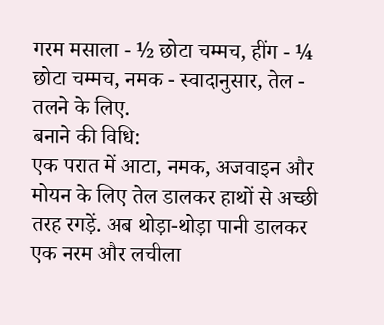गरम मसाला - ½ छोटा चम्मच, हींग - ¼ छोटा चम्मच, नमक - स्वादानुसार, तेल - तलने के लिए.
बनाने की विधि:
एक परात में आटा, नमक, अजवाइन और मोयन के लिए तेल डालकर हाथों से अच्छी तरह रगड़ें. अब थोड़ा-थोड़ा पानी डालकर एक नरम और लचीला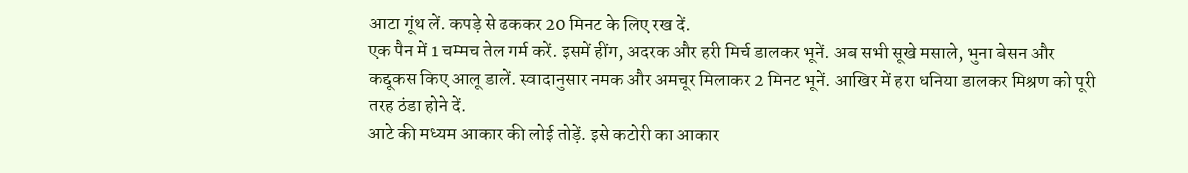आटा गूंथ लें. कपड़े से ढककर 20 मिनट के लिए रख दें.
एक पैन में 1 चम्मच तेल गर्म करें. इसमें हींग, अदरक और हरी मिर्च डालकर भूनें. अब सभी सूखे मसाले, भुना बेसन और कद्दूकस किए आलू डालें. स्वादानुसार नमक और अमचूर मिलाकर 2 मिनट भूनें. आखिर में हरा धनिया डालकर मिश्रण को पूरी तरह ठंडा होने दें.
आटे की मध्यम आकार की लोई तोड़ें. इसे कटोरी का आकार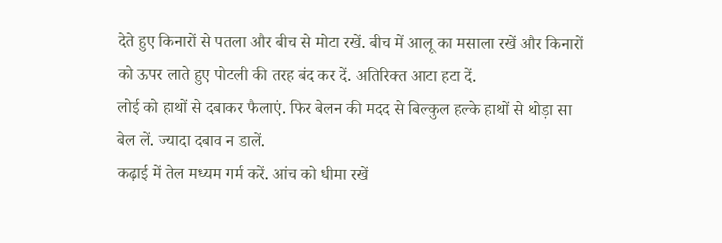देते हुए किनारों से पतला और बीच से मोटा रखें. बीच में आलू का मसाला रखें और किनारों को ऊपर लाते हुए पोटली की तरह बंद कर दें. अतिरिक्त आटा हटा दें.
लोई को हाथों से दबाकर फैलाएं. फिर बेलन की मदद से बिल्कुल हल्के हाथों से थोड़ा सा बेल लें. ज्यादा दबाव न डालें.
कढ़ाई में तेल मध्यम गर्म करें. आंच को धीमा रखें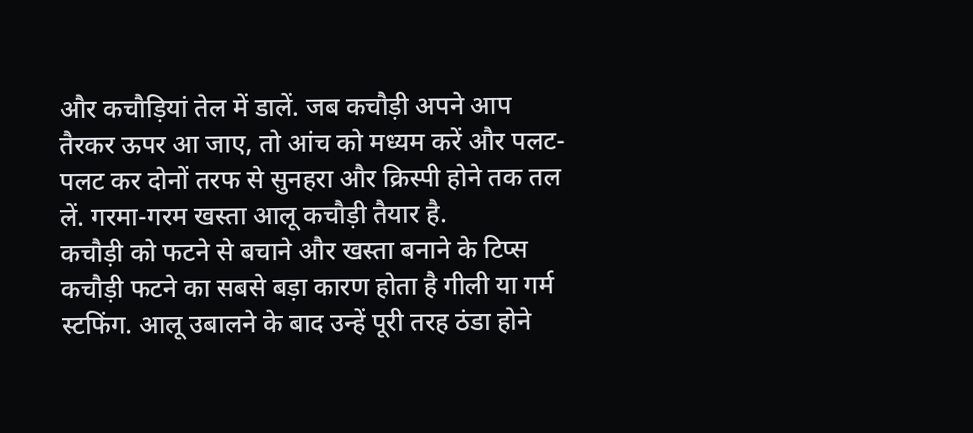और कचौड़ियां तेल में डालें. जब कचौड़ी अपने आप तैरकर ऊपर आ जाए, तो आंच को मध्यम करें और पलट-पलट कर दोनों तरफ से सुनहरा और क्रिस्पी होने तक तल लें. गरमा-गरम खस्ता आलू कचौड़ी तैयार है.
कचौड़ी को फटने से बचाने और खस्ता बनाने के टिप्स
कचौड़ी फटने का सबसे बड़ा कारण होता है गीली या गर्म स्टफिंग. आलू उबालने के बाद उन्हें पूरी तरह ठंडा होने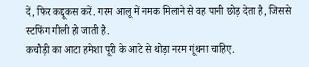दें, फिर कद्दूकस करें. गरम आलू में नमक मिलाने से वह पानी छोड़ देता है, जिससे स्टफिंग गीली हो जाती है.
कचौड़ी का आटा हमेशा पूरी के आटे से थोड़ा नरम गूंथना चाहिए.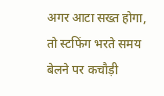अगर आटा सख्त होगा, तो स्टफिंग भरते समय बेलने पर कचौड़ी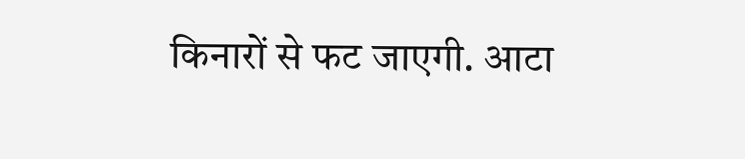किनारों से फट जाएगी. आटा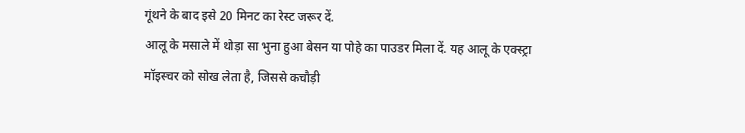गूंथने के बाद इसे 20 मिनट का रेस्ट जरूर दें.
आलू के मसाले में थोड़ा सा भुना हुआ बेसन या पोहे का पाउडर मिला दें. यह आलू के एक्स्ट्रा मॉइस्चर को सोख लेता है, जिससे कचौड़ी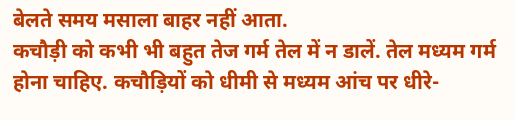बेलते समय मसाला बाहर नहीं आता.
कचौड़ी को कभी भी बहुत तेज गर्म तेल में न डालें. तेल मध्यम गर्म होना चाहिए. कचौड़ियों को धीमी से मध्यम आंच पर धीरे-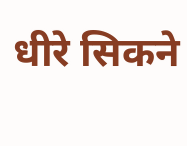धीरे सिकने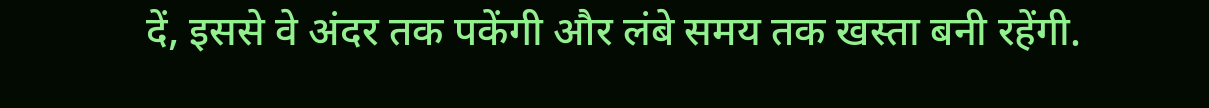दें, इससे वे अंदर तक पकेंगी और लंबे समय तक खस्ता बनी रहेंगी.